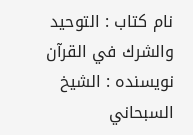نام کتاب : التوحيد والشرك في القرآن نویسنده : الشيخ السبحاني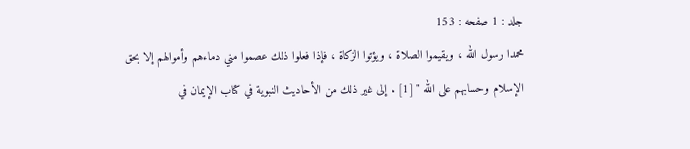جلد : 1 صفحه : 153
محمدا رسول الله ، ويقيموا الصلاة ، ويؤتوا الزكاة ، فإذا فعلوا ذلك عصموا مني دماءهم وأموالهم إلا بحق الإسلام وحسابهم على الله " [1] . إلى غير ذلك من الأحاديث النبوية في كتاب الإيمان في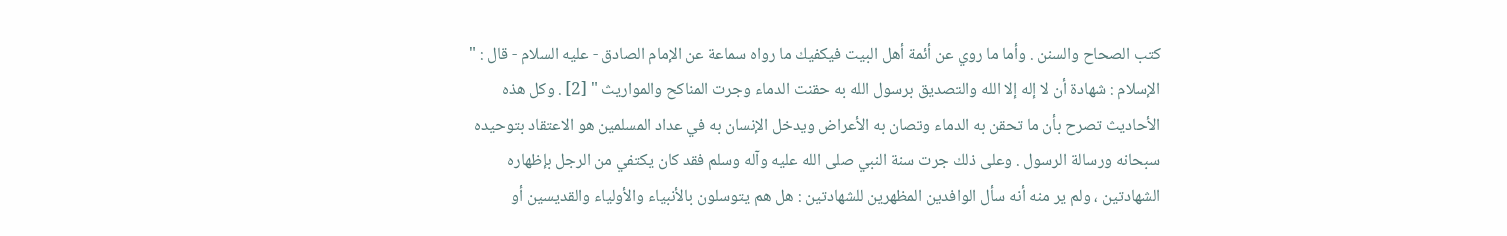كتب الصحاح والسنن . وأما ما روي عن أئمة أهل البيت فيكفيك ما رواه سماعة عن الإمام الصادق - عليه السلام - قال : " الإسلام : شهادة أن لا إله إلا الله والتصديق برسول الله به حقنت الدماء وجرت المناكح والمواريث " [2] . وكل هذه الأحاديث تصرح بأن ما تحقن به الدماء وتصان به الأعراض ويدخل الإنسان به في عداد المسلمين هو الاعتقاد بتوحيده سبحانه ورسالة الرسول . وعلى ذلك جرت سنة النبي صلى الله عليه وآله وسلم فقد كان يكتفي من الرجل بإظهاره الشهادتين ، ولم ير منه أنه سأل الوافدين المظهرين للشهادتين : هل هم يتوسلون بالأنبياء والأولياء والقديسين أو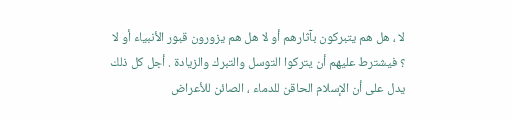لا ، هل هم يتبركون بآثارهم أو لا هل هم يزورون قبور الأنبياء أو لا ؟ فيشترط عليهم أن يتركوا التوسل والتبرك والزيادة . أجل كل ذلك يدل على أن الإسلام الحاقن للدماء ، الصائن للأعراض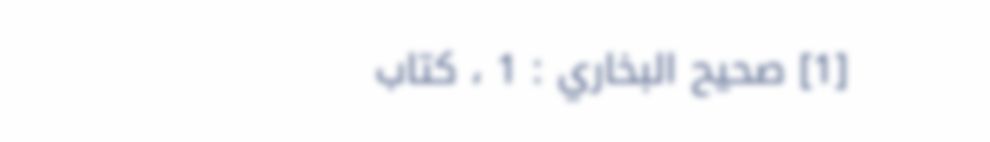[1] صحيح البخاري : 1 ، كتاب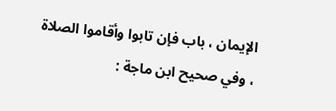الإيمان ، باب فإن تابوا وأقاموا الصلاة ، وفي صحيح ابن ماجة :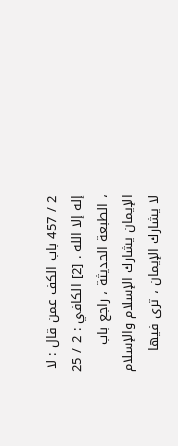2 / 457 باب الكف عمن قال : لا إله إلا الله . [2] الكافي : 2 / 25 ، الطبعة الحديثة ، راجع باب الإيمان يشارك الإسلام والإسلام لا يشارك الإيمان ، ترى فيها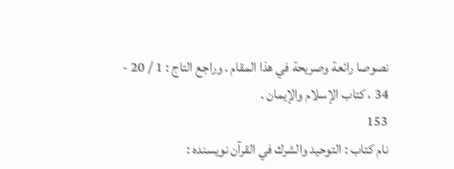نصوصا رائعة وصريحة في هذا المقام . وراجع التاج : 1 / 20 - 34 ، كتاب الإسلام والإيمان .
153
نام کتاب : التوحيد والشرك في القرآن نویسنده :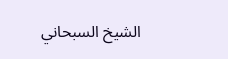الشيخ السبحاني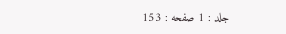جلد : 1 صفحه : 153